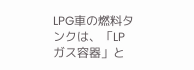LPG車の燃料タンクは、「LPガス容器」と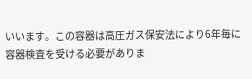いいます。この容器は高圧ガス保安法により6年毎に容器検査を受ける必要がありま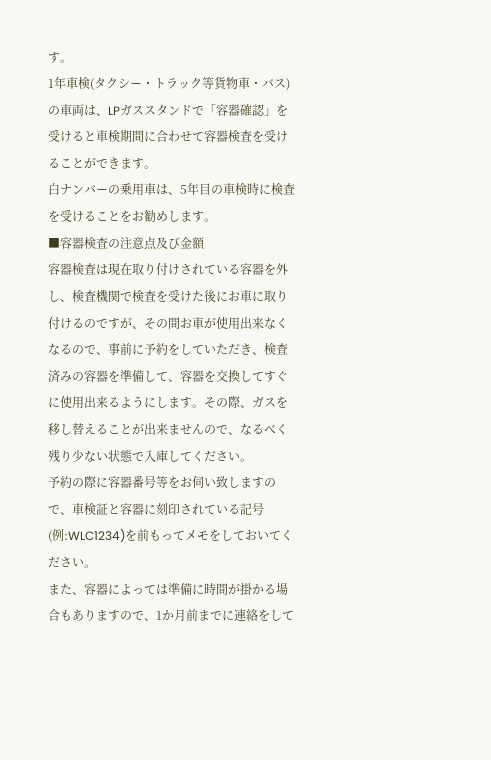す。
1年車検(タクシー・トラック等貨物車・バス)の車両は、LPガススタンドで「容器確認」を受けると車検期間に合わせて容器検査を受けることができます。
白ナンバーの乗用車は、5年目の車検時に検査を受けることをお勧めします。
■容器検査の注意点及び金額
容器検査は現在取り付けされている容器を外し、検査機関で検査を受けた後にお車に取り付けるのですが、その間お車が使用出来なくなるので、事前に予約をしていただき、検査済みの容器を準備して、容器を交換してすぐに使用出来るようにします。その際、ガスを移し替えることが出来ませんので、なるべく残り少ない状態で入庫してください。
予約の際に容器番号等をお伺い致しますので、車検証と容器に刻印されている記号(例:WLC1234)を前もってメモをしておいてください。
また、容器によっては準備に時間が掛かる場合もありますので、1か月前までに連絡をして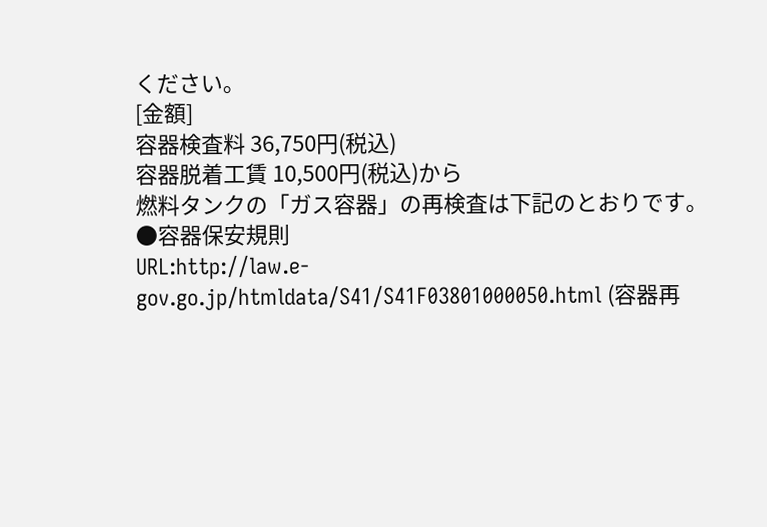ください。
[金額]
容器検査料 36,750円(税込)
容器脱着工賃 10,500円(税込)から
燃料タンクの「ガス容器」の再検査は下記のとおりです。
●容器保安規則
URL:http://law.e-gov.go.jp/htmldata/S41/S41F03801000050.html (容器再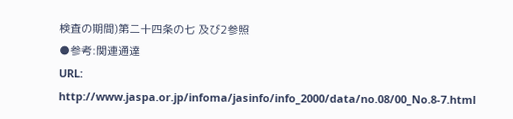検査の期間)第二十四条の七 及び2参照
●参考:関連通達
URL:
http://www.jaspa.or.jp/infoma/jasinfo/info_2000/data/no.08/00_No.8-7.html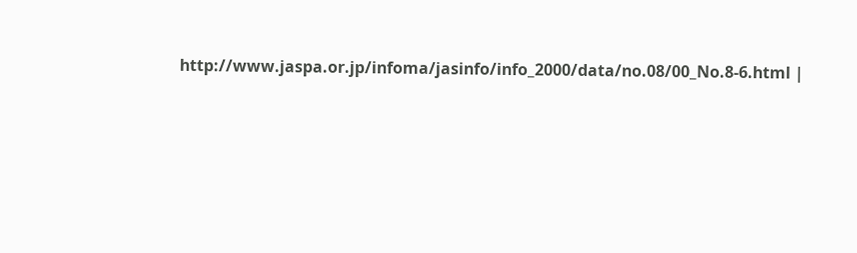http://www.jaspa.or.jp/infoma/jasinfo/info_2000/data/no.08/00_No.8-6.html |